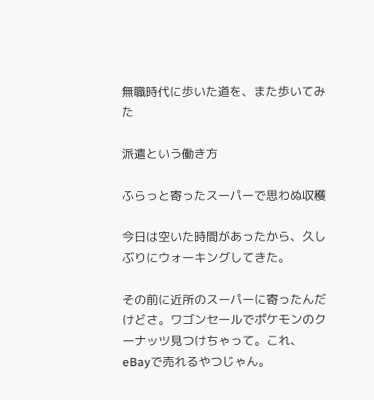無職時代に歩いた道を、また歩いてみた

派遣という働き方

ふらっと寄ったスーパーで思わぬ収穫

今日は空いた時間があったから、久しぶりにウォーキングしてきた。

その前に近所のスーパーに寄ったんだけどさ。ワゴンセールでポケモンのクーナッツ見つけちゃって。これ、eBayで売れるやつじゃん。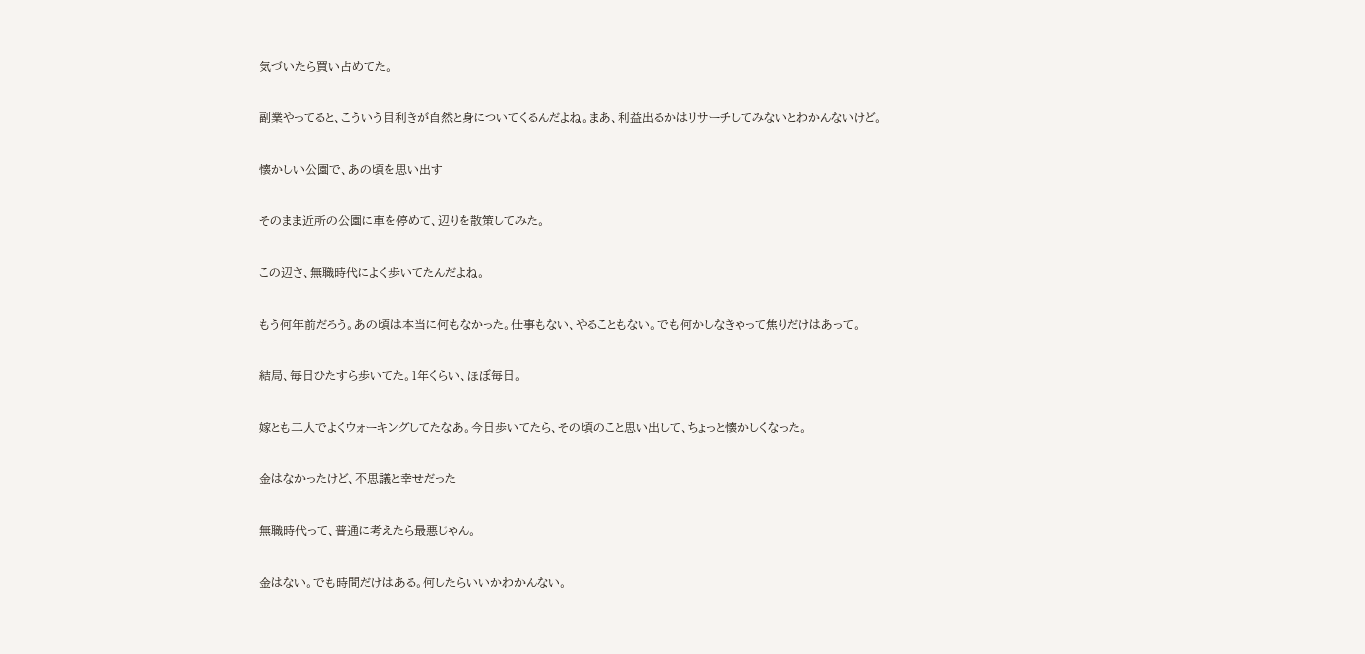気づいたら買い占めてた。

副業やってると、こういう目利きが自然と身についてくるんだよね。まあ、利益出るかはリサーチしてみないとわかんないけど。

懐かしい公園で、あの頃を思い出す

そのまま近所の公園に車を停めて、辺りを散策してみた。

この辺さ、無職時代によく歩いてたんだよね。

もう何年前だろう。あの頃は本当に何もなかった。仕事もない、やることもない。でも何かしなきゃって焦りだけはあって。

結局、毎日ひたすら歩いてた。1年くらい、ほぼ毎日。

嫁とも二人でよくウォーキングしてたなあ。今日歩いてたら、その頃のこと思い出して、ちょっと懐かしくなった。

金はなかったけど、不思議と幸せだった

無職時代って、普通に考えたら最悪じゃん。

金はない。でも時間だけはある。何したらいいかわかんない。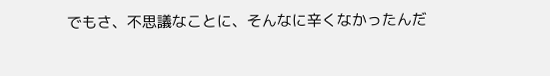でもさ、不思議なことに、そんなに辛くなかったんだ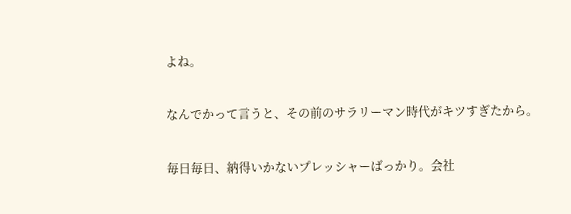よね。

なんでかって言うと、その前のサラリーマン時代がキツすぎたから。

毎日毎日、納得いかないプレッシャーばっかり。会社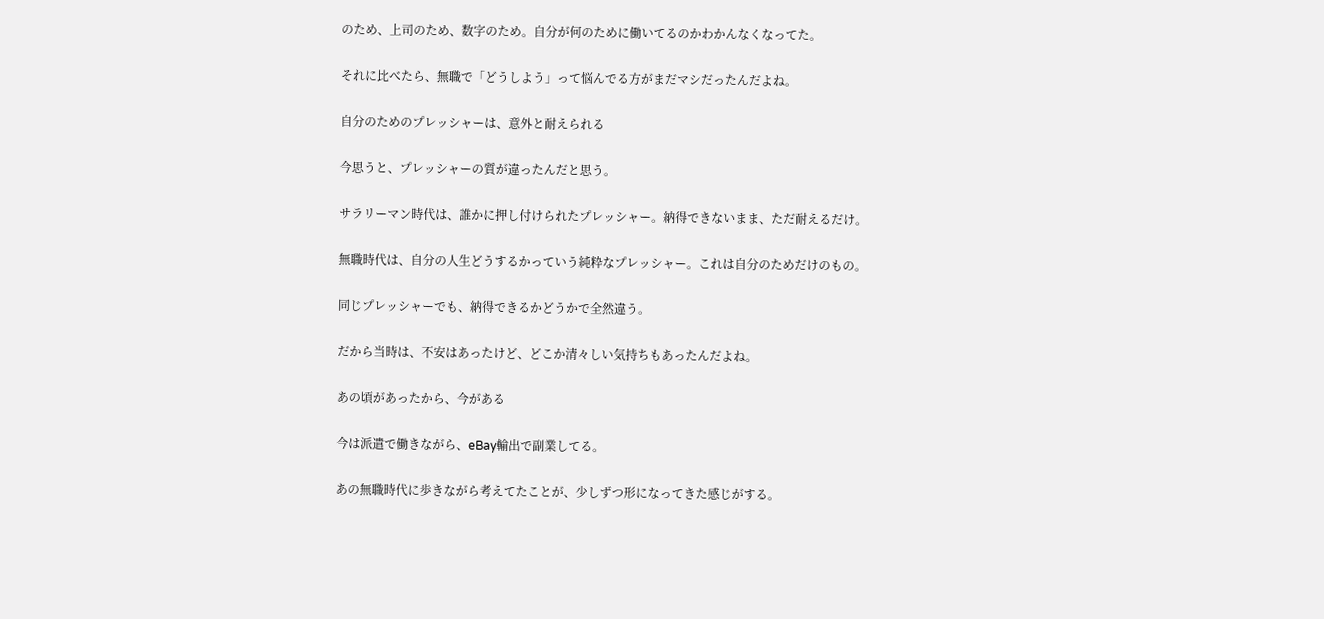のため、上司のため、数字のため。自分が何のために働いてるのかわかんなくなってた。

それに比べたら、無職で「どうしよう」って悩んでる方がまだマシだったんだよね。

自分のためのプレッシャーは、意外と耐えられる

今思うと、プレッシャーの質が違ったんだと思う。

サラリーマン時代は、誰かに押し付けられたプレッシャー。納得できないまま、ただ耐えるだけ。

無職時代は、自分の人生どうするかっていう純粋なプレッシャー。これは自分のためだけのもの。

同じプレッシャーでも、納得できるかどうかで全然違う。

だから当時は、不安はあったけど、どこか清々しい気持ちもあったんだよね。

あの頃があったから、今がある

今は派遣で働きながら、eBay輸出で副業してる。

あの無職時代に歩きながら考えてたことが、少しずつ形になってきた感じがする。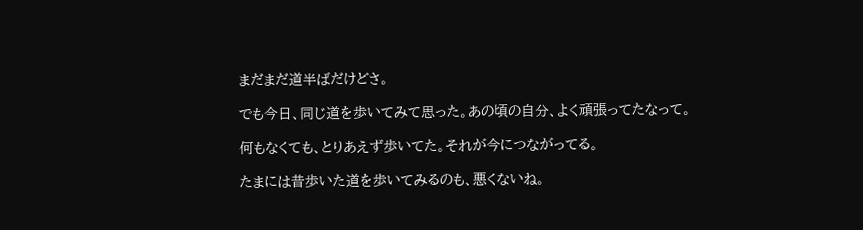まだまだ道半ばだけどさ。

でも今日、同じ道を歩いてみて思った。あの頃の自分、よく頑張ってたなって。

何もなくても、とりあえず歩いてた。それが今につながってる。

たまには昔歩いた道を歩いてみるのも、悪くないね。